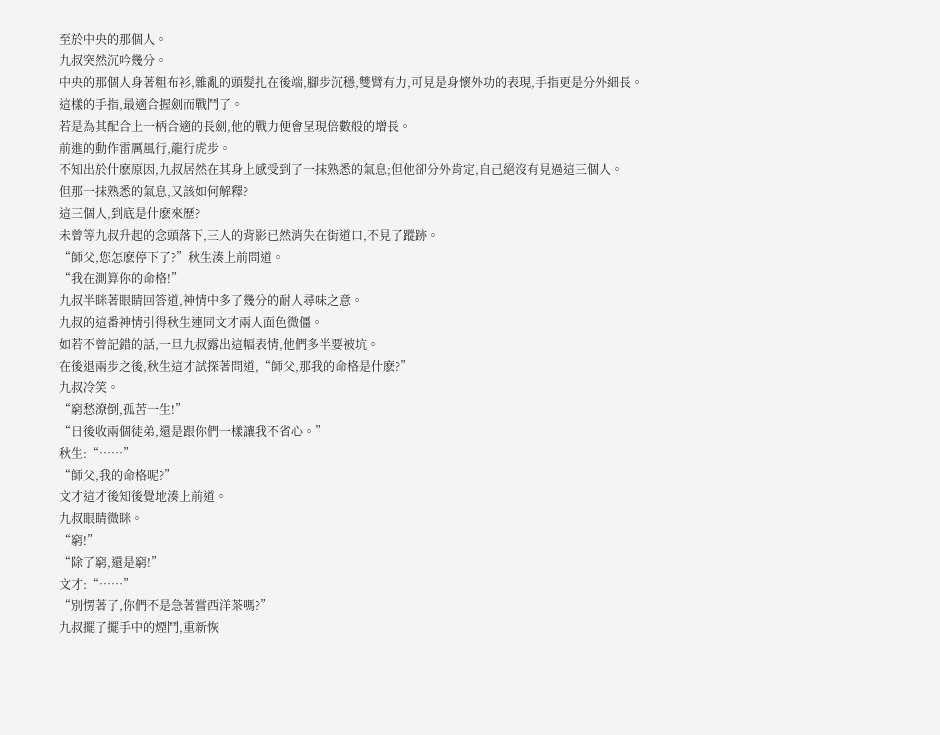至於中央的那個人。
九叔突然沉吟幾分。
中央的那個人身著粗布衫,雜亂的頭髮扎在後端,腳步沉穩,雙臂有力,可見是身懷外功的表現,手指更是分外細長。
這樣的手指,最適合握劍而戰鬥了。
若是為其配合上一柄合適的長劍,他的戰力便會呈現倍數般的增長。
前進的動作雷厲風行,龍行虎步。
不知出於什麽原因,九叔居然在其身上感受到了一抹熟悉的氣息;但他卻分外肯定,自己絕沒有見過這三個人。
但那一抹熟悉的氣息,又該如何解釋?
這三個人,到底是什麽來歷?
未曾等九叔升起的念頭落下,三人的背影已然消失在街道口,不見了蹤跡。
“師父,您怎麽停下了?”秋生湊上前問道。
“我在測算你的命格!”
九叔半眯著眼睛回答道,神情中多了幾分的耐人尋味之意。
九叔的這番神情引得秋生連同文才兩人面色微僵。
如若不曾記錯的話,一旦九叔露出這幅表情,他們多半要被坑。
在後退兩步之後,秋生這才試探著問道,“師父,那我的命格是什麽?”
九叔冷笑。
“窮愁潦倒,孤苦一生!”
“日後收兩個徒弟,還是跟你們一樣讓我不省心。”
秋生:“……”
“師父,我的命格呢?”
文才這才後知後覺地湊上前道。
九叔眼睛微眯。
“窮!”
“除了窮,還是窮!”
文才:“……”
“別愣著了,你們不是急著嘗西洋茶嗎?”
九叔擺了擺手中的煙鬥,重新恢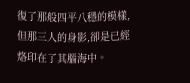復了那般四平八穩的模樣,但那三人的身影,卻是已經烙印在了其腦海中。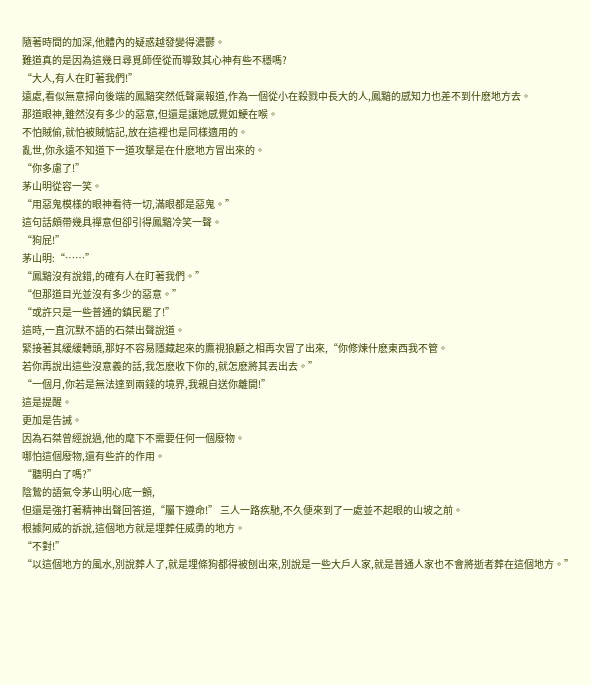隨著時間的加深,他體內的疑惑越發變得濃鬱。
難道真的是因為這幾日尋覓師侄從而導致其心神有些不穩嗎?
“大人,有人在盯著我們!”
遠處,看似無意掃向後端的鳳黯突然低聲稟報道,作為一個從小在殺戮中長大的人,鳳黯的感知力也差不到什麽地方去。
那道眼神,雖然沒有多少的惡意,但還是讓她感覺如鯁在喉。
不怕賊偷,就怕被賊惦記,放在這裡也是同樣適用的。
亂世,你永遠不知道下一道攻擊是在什麽地方冒出來的。
“你多慮了!”
茅山明從容一笑。
“用惡鬼模樣的眼神看待一切,滿眼都是惡鬼。”
這句話頗帶幾具禪意但卻引得鳳黯冷笑一聲。
“狗屁!”
茅山明:“……”
“鳳黯沒有說錯,的確有人在盯著我們。”
“但那道目光並沒有多少的惡意。”
“或許只是一些普通的鎮民罷了!”
這時,一直沉默不語的石桀出聲說道。
緊接著其緩緩轉頭,那好不容易隱藏起來的鷹視狼顧之相再次冒了出來,“你修煉什麽東西我不管。
若你再說出這些沒意義的話,我怎麽收下你的,就怎麽將其丟出去。”
“一個月,你若是無法達到兩錢的境界,我親自送你離開!”
這是提醒。
更加是告誡。
因為石桀曾經說過,他的麾下不需要任何一個廢物。
哪怕這個廢物,還有些許的作用。
“聽明白了嗎?”
陰鷙的語氣令茅山明心底一顫,
但還是強打著精神出聲回答道,“屬下遵命!” 三人一路疾馳,不久便來到了一處並不起眼的山坡之前。
根據阿威的訴說,這個地方就是埋葬任威勇的地方。
“不對!”
“以這個地方的風水,別說葬人了,就是埋條狗都得被刨出來,別說是一些大戶人家,就是普通人家也不會將逝者葬在這個地方。”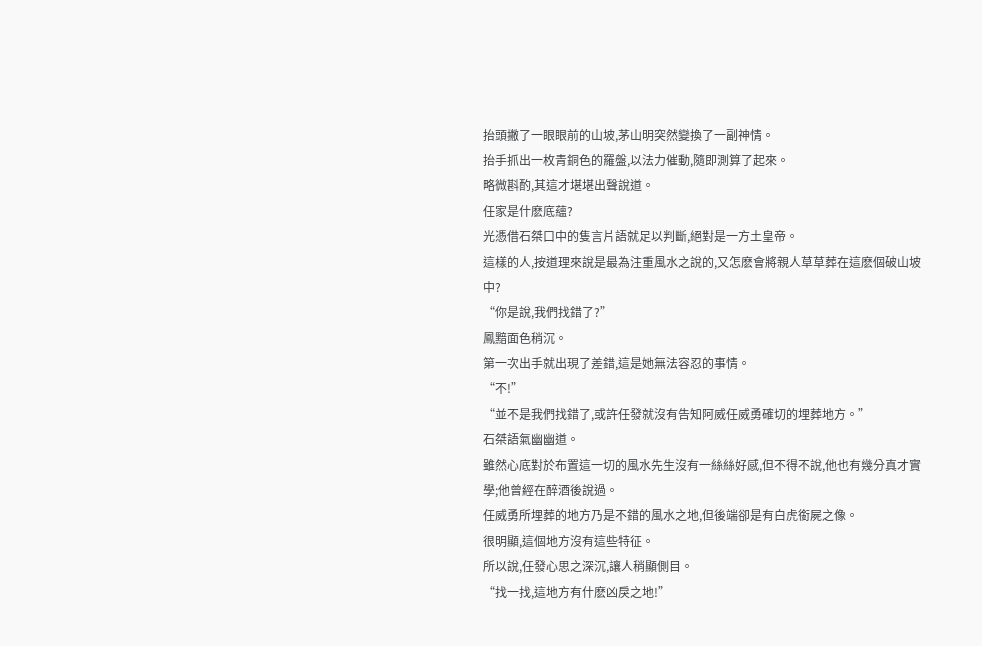抬頭撇了一眼眼前的山坡,茅山明突然變換了一副神情。
抬手抓出一枚青銅色的羅盤,以法力催動,隨即測算了起來。
略微斟酌,其這才堪堪出聲說道。
任家是什麽底蘊?
光憑借石桀口中的隻言片語就足以判斷,絕對是一方土皇帝。
這樣的人,按道理來說是最為注重風水之說的,又怎麽會將親人草草葬在這麽個破山坡中?
“你是說,我們找錯了?”
鳳黯面色稍沉。
第一次出手就出現了差錯,這是她無法容忍的事情。
“不!”
“並不是我們找錯了,或許任發就沒有告知阿威任威勇確切的埋葬地方。”
石桀語氣幽幽道。
雖然心底對於布置這一切的風水先生沒有一絲絲好感,但不得不說,他也有幾分真才實學;他曾經在醉酒後說過。
任威勇所埋葬的地方乃是不錯的風水之地,但後端卻是有白虎銜屍之像。
很明顯,這個地方沒有這些特征。
所以說,任發心思之深沉,讓人稍顯側目。
“找一找,這地方有什麽凶戾之地!”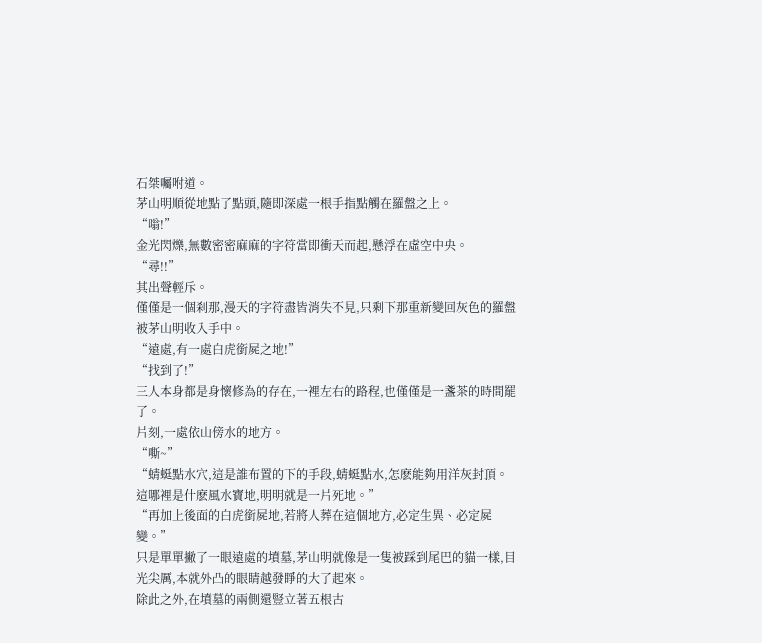石桀囑咐道。
茅山明順從地點了點頭,隨即深處一根手指點觸在羅盤之上。
“嗡!”
金光閃爍,無數密密麻麻的字符當即衝天而起,懸浮在虛空中央。
“尋!!”
其出聲輕斥。
僅僅是一個刹那,漫天的字符盡皆消失不見,只剩下那重新變回灰色的羅盤被茅山明收入手中。
“遠處,有一處白虎銜屍之地!”
“找到了!”
三人本身都是身懷修為的存在,一裡左右的路程,也僅僅是一盞茶的時間罷了。
片刻,一處依山傍水的地方。
“嘶~”
“蜻蜓點水穴,這是誰布置的下的手段,蜻蜓點水,怎麽能夠用洋灰封頂。
這哪裡是什麽風水寶地,明明就是一片死地。”
“再加上後面的白虎銜屍地,若將人葬在這個地方,必定生異、必定屍變。”
只是單單撇了一眼遠處的墳墓,茅山明就像是一隻被踩到尾巴的貓一樣,目光尖厲,本就外凸的眼睛越發睜的大了起來。
除此之外,在墳墓的兩側還豎立著五根古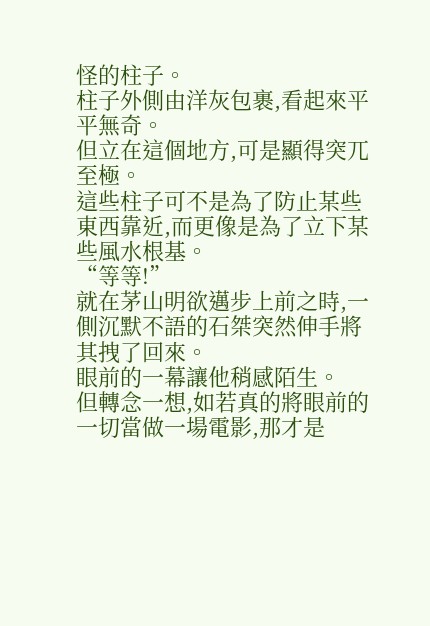怪的柱子。
柱子外側由洋灰包裹,看起來平平無奇。
但立在這個地方,可是顯得突兀至極。
這些柱子可不是為了防止某些東西靠近,而更像是為了立下某些風水根基。
“等等!”
就在茅山明欲邁步上前之時,一側沉默不語的石桀突然伸手將其拽了回來。
眼前的一幕讓他稍感陌生。
但轉念一想,如若真的將眼前的一切當做一場電影,那才是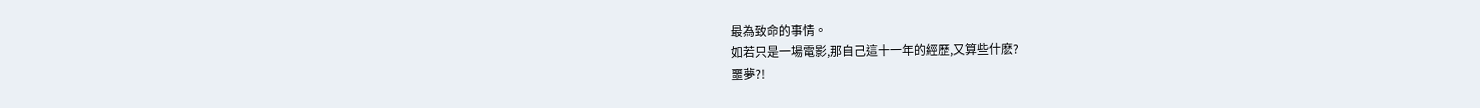最為致命的事情。
如若只是一場電影,那自己這十一年的經歷,又算些什麽?
噩夢?!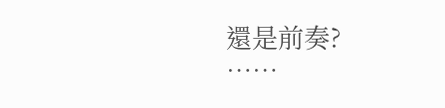還是前奏?
……